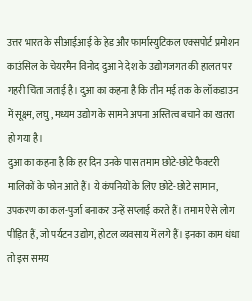उत्तर भारत के सीआईआई के हेड और फार्मास्युटिकल एक्सपोर्ट प्रमोशन काउंसिल के चेयरमैन विनोद दुआ ने देश के उद्योगजगत की हालत पर गहरी चिंता जताई है। दुआ का कहना है कि तीन मई तक के लॉकडाउन में सूक्ष्म, लघु, मध्यम उद्योग के सामने अपना अस्तित्व बचाने का खतरा हो गया है।
दुआ का कहना है कि हर दिन उनके पास तमाम छोटे-छोटे फैक्टरी मालिकों के फोन आते हैं। ये कंपनियों के लिए छोटे-छोटे सामान, उपकरण का कल-पुर्जा बनाकर उन्हें सप्लाई करते हैं। तमाम ऐसे लोग पीड़ित हैं, जो पर्यटन उद्योग, होटल व्यवसाय में लगे हैं। इनका काम धंधा तो इस समय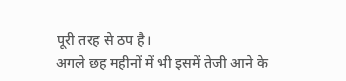पूरी तरह से ठप है।
अगले छह महीनों में भी इसमें तेजी आने के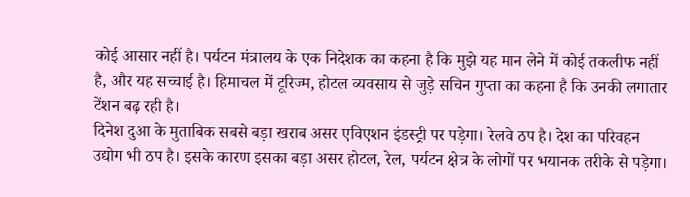कोई आसार नहीं है। पर्यटन मंत्रालय के एक निदेशक का कहना है कि मुझे यह मान लेने में कोई तकलीफ नहीं है, और यह सच्चाई है। हिमाचल में टूरिज्म, होटल व्यवसाय से जुड़े सचिन गुप्ता का कहना है कि उनकी लगातार टेंशन बढ़ रही है।
दिनेश दुआ के मुताबिक सबसे बड़ा खराब असर एविएशन इंडस्ट्री पर पड़ेगा। रेलवे ठप है। देश का परिवहन उद्योग भी ठप है। इसके कारण इसका बड़ा असर होटल, रेल, पर्यटन क्षेत्र के लोगों पर भयानक तरीके से पड़ेगा।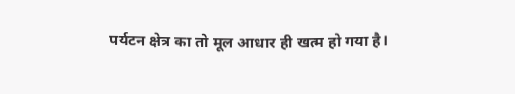पर्यटन क्षेत्र का तो मूल आधार ही खत्म हो गया है।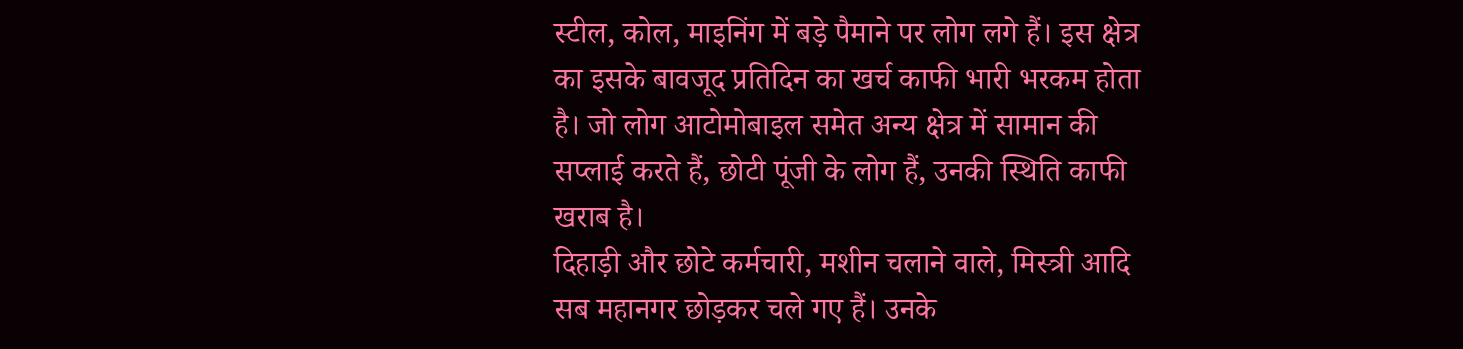स्टील, कोल, माइनिंग में बड़े पैमाने पर लोग लगे हैं। इस क्षेत्र का इसके बावजूद प्रतिदिन का खर्च काफी भारी भरकम होता है। जो लोग आटोमोबाइल समेत अन्य क्षेत्र में सामान की सप्लाई करते हैं, छोटी पूंजी के लोग हैं, उनकी स्थिति काफी खराब है।
दिहाड़ी और छोटे कर्मचारी, मशीन चलाने वाले, मिस्त्री आदि सब महानगर छोड़कर चले गए हैं। उनके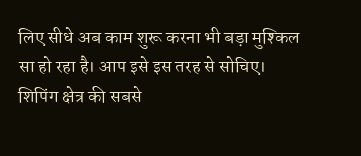लिए सीधे अब काम शुरू करना भी बड़ा मुश्किल सा हो रहा है। आप इसे इस तरह से सोचिए।
शिपिंग क्षेत्र की सबसे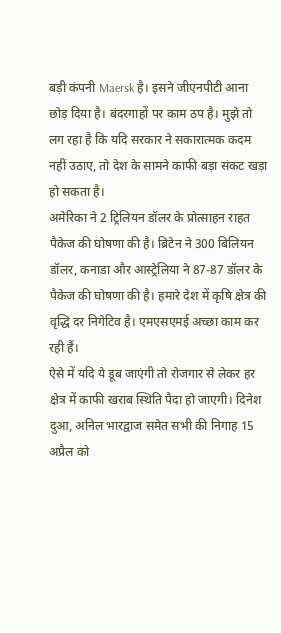बड़ी कंपनी Maersk है। इसने जीएनपीटी आना छोड़ दिया है। बंदरगाहों पर काम ठप है। मुझे तो लग रहा है कि यदि सरकार ने सकारात्मक कदम नहीं उठाए, तो देश के सामने काफी बड़ा संकट खड़ा हो सकता है।
अमेरिका ने 2 ट्रिलियन डॉलर के प्रोत्साहन राहत पैकेज की घोषणा की है। ब्रिटेन ने 300 बिलियन डॉलर, कनाडा और आस्ट्रेलिया ने 87-87 डॉलर के पैकेज की घोषणा की है। हमारे देश में कृषि क्षेत्र की वृद्धि दर निगेटिव है। एमएसएमई अच्छा काम कर रही हैं।
ऐसे में यदि ये डूब जाएंगी तो रोजगार से लेकर हर क्षेत्र में काफी खराब स्थिति पैदा हो जाएगी। दिनेश दुआ, अनिल भारद्वाज समेत सभी की निगाह 15 अप्रैल को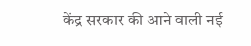केंद्र सरकार की आने वाली नई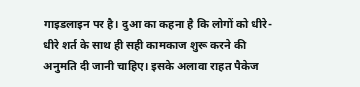गाइडलाइन पर है। दुआ का कहना है कि लोगों को धीरे-धीरे शर्त के साथ ही सही कामकाज शुरू करने की अनुमति दी जानी चाहिए। इसके अलावा राहत पैकेज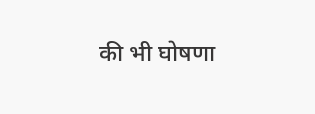की भी घोषणा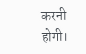करनी होगी।